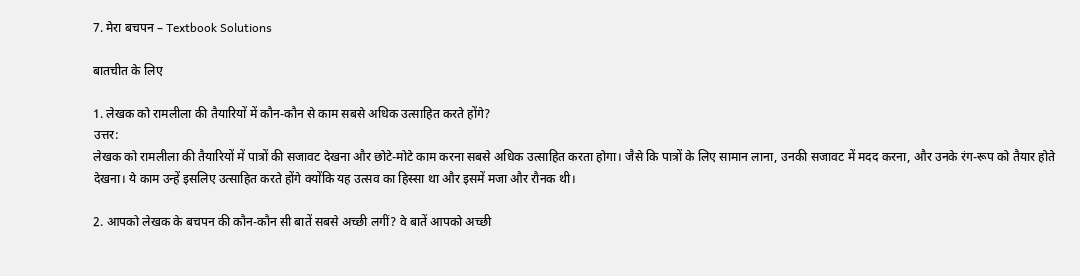7. मेरा बचपन – Textbook Solutions

बातचीत के लिए

1. लेखक को रामलीला की तैयारियों में कौन-कौन से काम सबसे अधिक उत्साहित करते होंगे?
उत्तर:
लेखक को रामलीला की तैयारियों में पात्रों की सजावट देखना और छोटे-मोटे काम करना सबसे अधिक उत्साहित करता होगा। जैसे कि पात्रों के लिए सामान लाना, उनकी सजावट में मदद करना, और उनके रंग-रूप को तैयार होते देखना। ये काम उन्हें इसलिए उत्साहित करते होंगे क्योंकि यह उत्सव का हिस्सा था और इसमें मजा और रौनक थी।

2. आपको लेखक के बचपन की कौन-कौन सी बातें सबसे अच्छी लगीं? वे बातें आपको अच्छी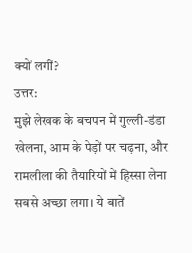क्यों लगीं?
उत्तर:
मुझे लेखक के बचपन में गुल्ली-डंडा खेलना, आम के पेड़ों पर चढ़ना, और रामलीला की तैयारियों में हिस्सा लेना सबसे अच्छा लगा। ये बातें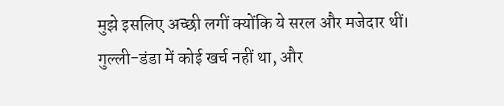मुझे इसलिए अच्छी लगीं क्योंकि ये सरल और मजेदार थीं। गुल्ली-डंडा में कोई खर्च नहीं था, और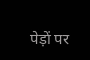पेड़ों पर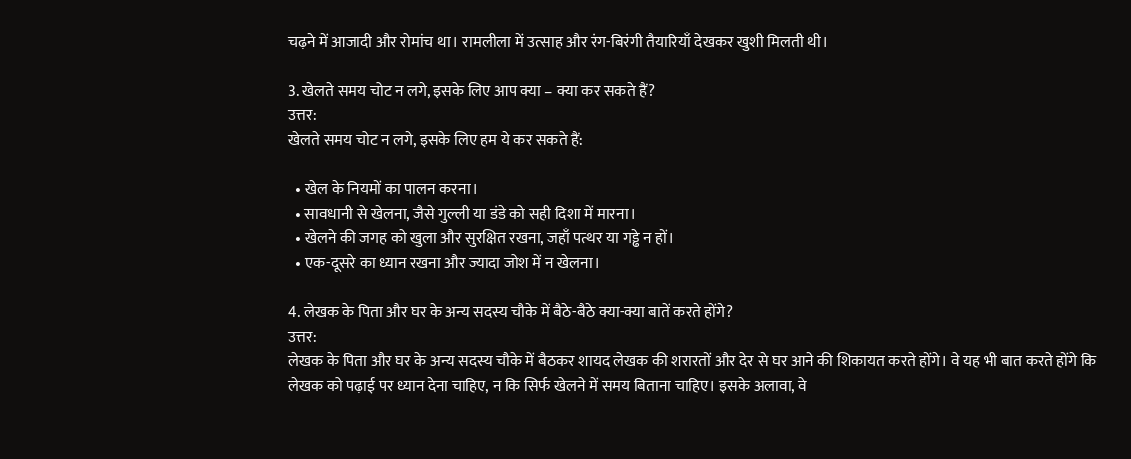चढ़ने में आजादी और रोमांच था। रामलीला में उत्साह और रंग-बिरंगी तैयारियाँ देखकर खुशी मिलती थी।

3. खेलते समय चोट न लगे, इसके लिए आप क्या – क्या कर सकते हैं?
उत्तर:
खेलते समय चोट न लगे, इसके लिए हम ये कर सकते हैं:

  • खेल के नियमों का पालन करना।
  • सावधानी से खेलना, जैसे गुल्ली या डंडे को सही दिशा में मारना।
  • खेलने की जगह को खुला और सुरक्षित रखना, जहाँ पत्थर या गड्ढे न हों।
  • एक-दूसरे का ध्यान रखना और ज्यादा जोश में न खेलना।

4. लेखक के पिता और घर के अन्य सदस्य चौके में बैठे-बैठे क्या-क्या बातें करते होंगे?
उत्तर:
लेखक के पिता और घर के अन्य सदस्य चौके में बैठकर शायद लेखक की शरारतों और देर से घर आने की शिकायत करते होंगे। वे यह भी बात करते होंगे कि लेखक को पढ़ाई पर ध्यान देना चाहिए, न कि सिर्फ खेलने में समय बिताना चाहिए। इसके अलावा, वे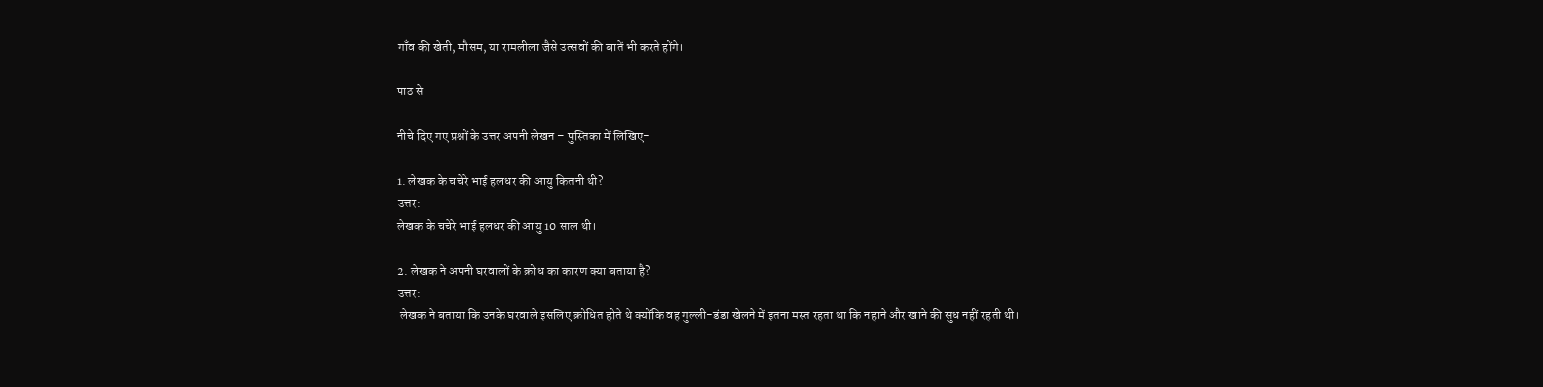गाँव की खेती, मौसम, या रामलीला जैसे उत्सवों की बातें भी करते होंगे।

पाठ से

नीचे दिए गए प्रश्नों के उत्तर अपनी लेखन – पुस्तिका में लिखिए-

1. लेखक के चचेरे भाई हलधर की आयु कितनी थी?
उत्तर:
लेखक के चचेरे भाई हलधर की आयु 10 साल थी।

2. लेखक ने अपनी घरवालों के क्रोध का कारण क्या बताया है?
उत्तर:
 लेखक ने बताया कि उनके घरवाले इसलिए क्रोधित होते थे क्योंकि वह गुल्ली-डंडा खेलने में इतना मस्त रहता था कि नहाने और खाने की सुध नहीं रहती थी।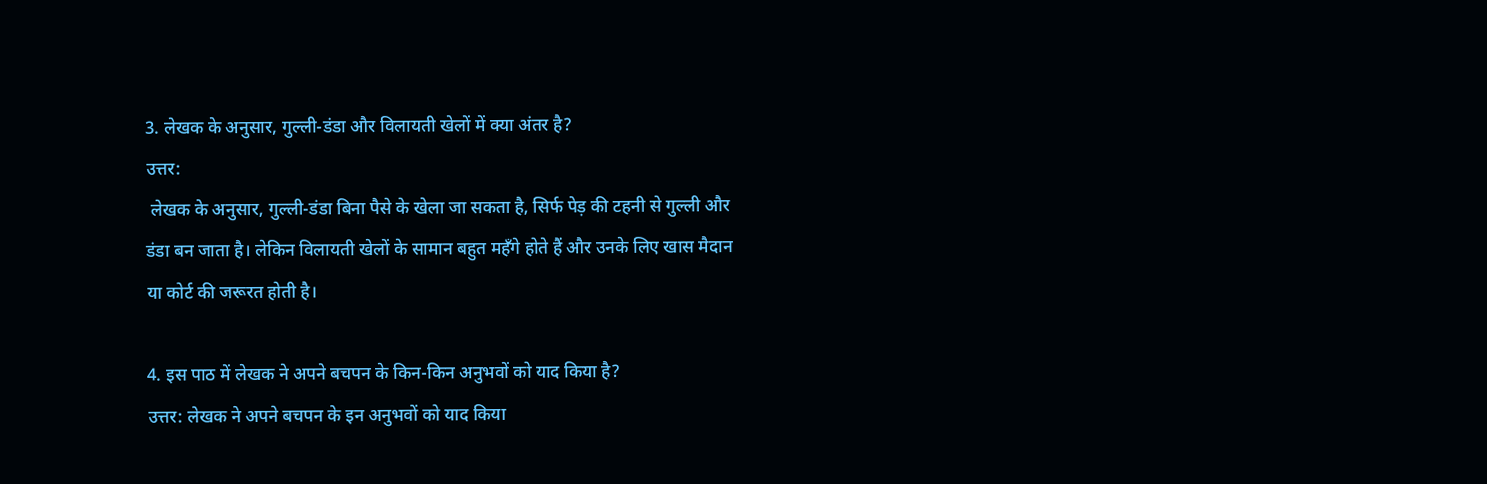3. लेखक के अनुसार, गुल्ली-डंडा और विलायती खेलों में क्या अंतर है?
उत्तर:
 लेखक के अनुसार, गुल्ली-डंडा बिना पैसे के खेला जा सकता है, सिर्फ पेड़ की टहनी से गुल्ली और डंडा बन जाता है। लेकिन विलायती खेलों के सामान बहुत महँगे होते हैं और उनके लिए खास मैदान या कोर्ट की जरूरत होती है।

4. इस पाठ में लेखक ने अपने बचपन के किन-किन अनुभवों को याद किया है?
उत्तर: लेखक ने अपने बचपन के इन अनुभवों को याद किया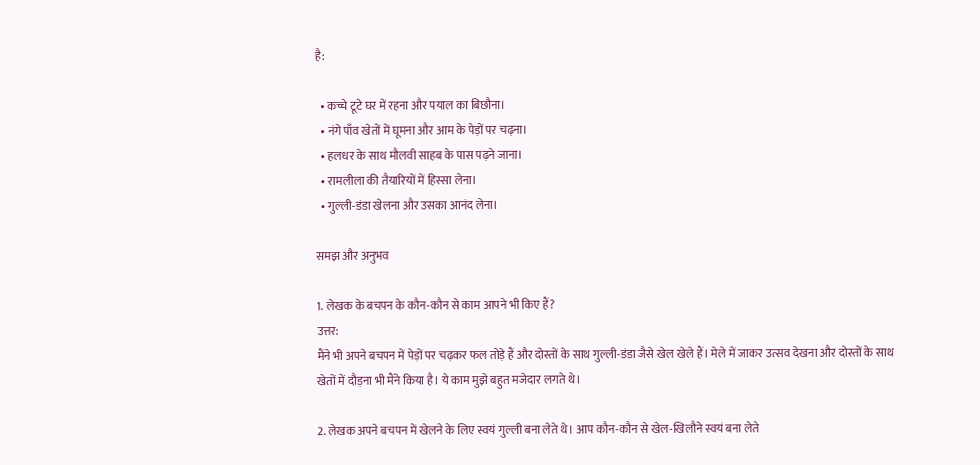है:

  • कच्चे टूटे घर में रहना और पयाल का बिछौना।
  • नंगे पाँव खेतों में घूमना और आम के पेड़ों पर चढ़ना।
  • हलधर के साथ मौलवी साहब के पास पढ़ने जाना।
  • रामलीला की तैयारियों में हिस्सा लेना।
  • गुल्ली-डंडा खेलना और उसका आनंद लेना।

समझ और अनुभव

1. लेखक के बचपन के कौन-कौन से काम आपने भी किए हैं?
उत्तर:
मैंने भी अपने बचपन में पेड़ों पर चढ़कर फल तोड़े हैं और दोस्तों के साथ गुल्ली-डंडा जैसे खेल खेले हैं। मेले में जाकर उत्सव देखना और दोस्तों के साथ खेतों में दौड़ना भी मैंने किया है। ये काम मुझे बहुत मजेदार लगते थे।

2. लेखक अपने बचपन में खेलने के लिए स्वयं गुल्ली बना लेते थे। आप कौन-कौन से खेल-खिलौने स्वयं बना लेते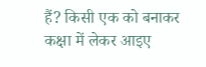हैं? किसी एक को बनाकर कक्षा में लेकर आइए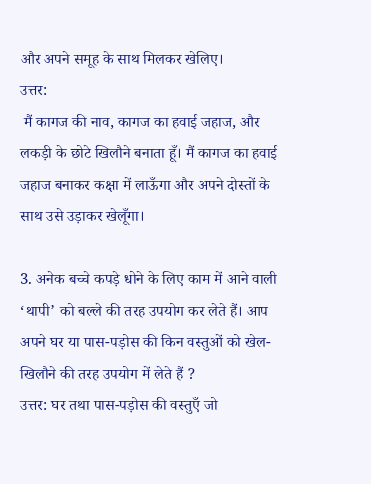और अपने समूह के साथ मिलकर खेलिए।
उत्तर:
 मैं कागज की नाव, कागज का हवाई जहाज, और लकड़ी के छोटे खिलौने बनाता हूँ। मैं कागज का हवाई जहाज बनाकर कक्षा में लाऊँगा और अपने दोस्तों के साथ उसे उड़ाकर खेलूँगा।

3. अनेक बच्चे कपड़े धोने के लिए काम में आने वाली ‘थापी’ को बल्ले की तरह उपयोग कर लेते हैं। आप अपने घर या पास-पड़ोस की किन वस्तुओं को खेल-खिलौने की तरह उपयोग में लेते हैं ?
उत्तर: घर तथा पास-पड़ोस की वस्तुएँ जो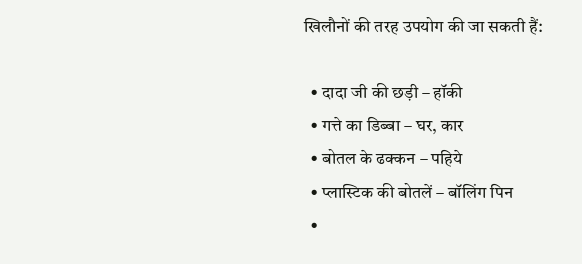खिलौनों की तरह उपयोग की जा सकती हैं:

  • दादा जी की छड़ी – हॉकी
  • गत्ते का डिब्बा – घर, कार
  • बोतल के ढक्कन – पहिये
  • प्लास्टिक की बोतलें – बॉलिंग पिन
  •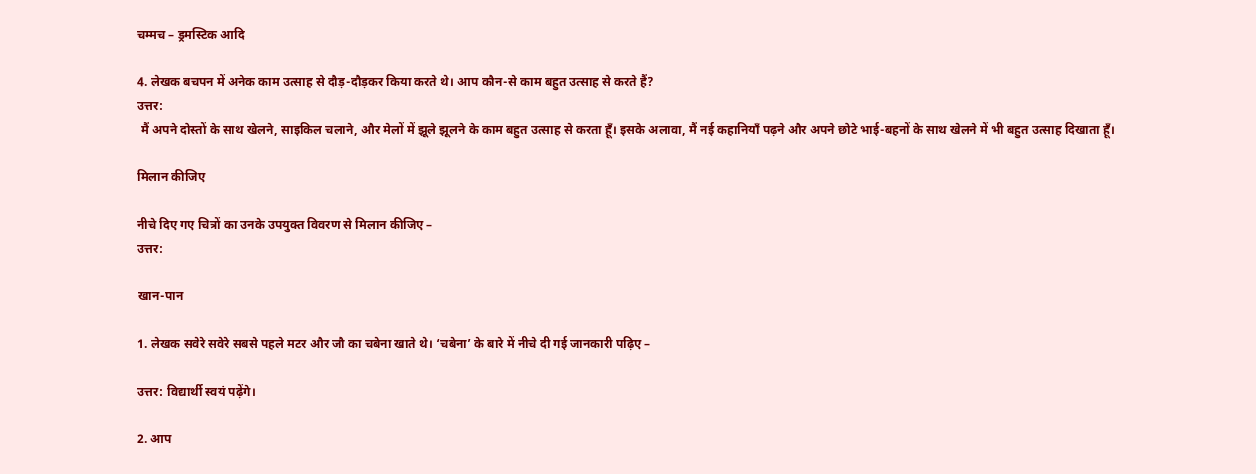चम्मच – ड्रमस्टिक आदि

4. लेखक बचपन में अनेक काम उत्साह से दौड़-दौड़कर किया करते थे। आप कौन-से काम बहुत उत्साह से करते हैं?
उत्तर:
 मैं अपने दोस्तों के साथ खेलने, साइकिल चलाने, और मेलों में झूले झूलने के काम बहुत उत्साह से करता हूँ। इसके अलावा, मैं नई कहानियाँ पढ़ने और अपने छोटे भाई-बहनों के साथ खेलने में भी बहुत उत्साह दिखाता हूँ।

मिलान कीजिए

नीचे दिए गए चित्रों का उनके उपयुक्त विवरण से मिलान कीजिए –
उत्तर:

खान-पान

1. लेखक सवेरे सवेरे सबसे पहले मटर और जौ का चबेना खाते थे। ‘चबेना’ के बारे में नीचे दी गई जानकारी पढ़िए –

उत्तर: विद्यार्थी स्वयं पढ़ेंगे।

2. आप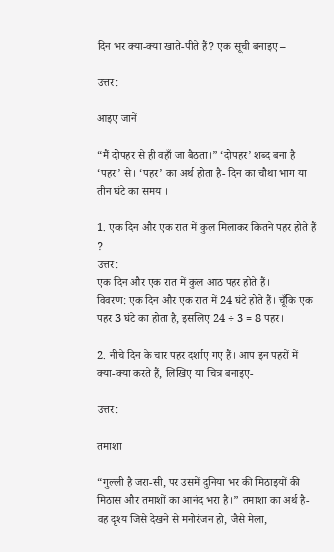दिन भर क्या-क्या खाते-पीते हैं? एक सूची बनाइए –

उत्तर:

आइए जानें

“मैं दोपहर से ही वहाँ जा बैठता।” ‘दोपहर’ शब्द बना है ‘पहर’ से। ‘पहर’ का अर्थ होता है- दिन का चौथा भाग या तीन घंटे का समय ।

1. एक दिन और एक रात में कुल मिलाकर कितने पहर होते हैं ?
उत्तर:
एक दिन और एक रात में कुल आठ पहर होते हैं।
विवरण: एक दिन और एक रात में 24 घंटे होते हैं। चूँकि एक पहर 3 घंटे का होता है, इसलिए 24 ÷ 3 = 8 पहर।

2. नीचे दिन के चार पहर दर्शाए गए हैं। आप इन पहरों में क्या-क्या करते हैं, लिखिए या चित्र बनाइए-

उत्तर:

तमाशा

“गुल्ली है जरा-सी, पर उसमें दुनिया भर की मिठाइयों की मिठास और तमाशों का आनंद भरा है।” तमाशा का अर्थ है- वह दृश्य जिसे देखने से मनोरंजन हो, जैसे मेला,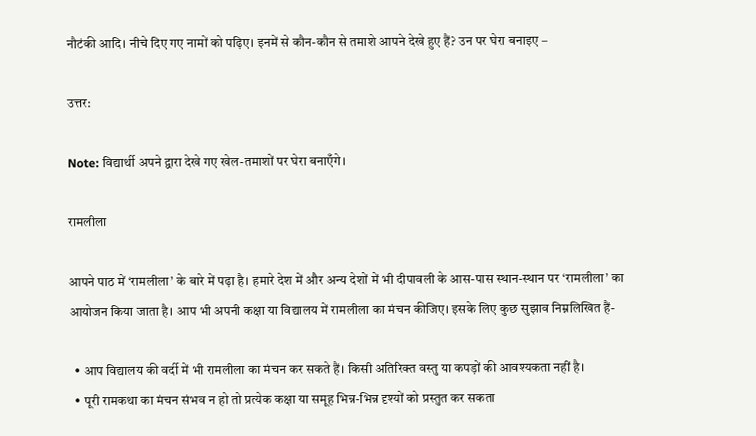नौटंकी आदि। नीचे दिए गए नामों को पढ़िए। इनमें से कौन-कौन से तमाशे आपने देखे हुए हैं? उन पर घेरा बनाइए –

उत्तर:

Note: विद्यार्थी अपने द्वारा देखे गए खेल-तमाशों पर घेरा बनाएँगे।

रामलीला

आपने पाठ में ‘रामलीला’ के बारे में पढ़ा है। हमारे देश में और अन्य देशों में भी दीपावली के आस-पास स्थान-स्थान पर ‘रामलीला’ का आयोजन किया जाता है। आप भी अपनी कक्षा या विद्यालय में रामलीला का मंचन कीजिए। इसके लिए कुछ सुझाव निम्नलिखित हैं-

  • आप विद्यालय की वर्दी में भी रामलीला का मंचन कर सकते हैं। किसी अतिरिक्त वस्तु या कपड़ों की आवश्यकता नहीं है।
  • पूरी रामकथा का मंचन संभव न हो तो प्रत्येक कक्षा या समूह भिन्न-भिन्न दृश्यों को प्रस्तुत कर सकता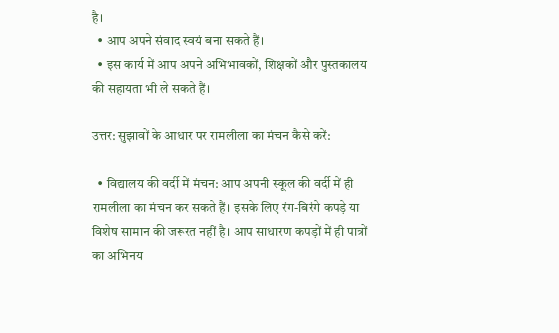है।
  • आप अपने संवाद स्वयं बना सकते हैं।
  • इस कार्य में आप अपने अभिभावकों, शिक्षकों और पुस्तकालय की सहायता भी ले सकते हैं।

उत्तर: सुझावों के आधार पर रामलीला का मंचन कैसे करें:

  • विद्यालय की वर्दी में मंचन: आप अपनी स्कूल की वर्दी में ही रामलीला का मंचन कर सकते हैं। इसके लिए रंग-बिरंगे कपड़े या विशेष सामान की जरूरत नहीं है। आप साधारण कपड़ों में ही पात्रों का अभिनय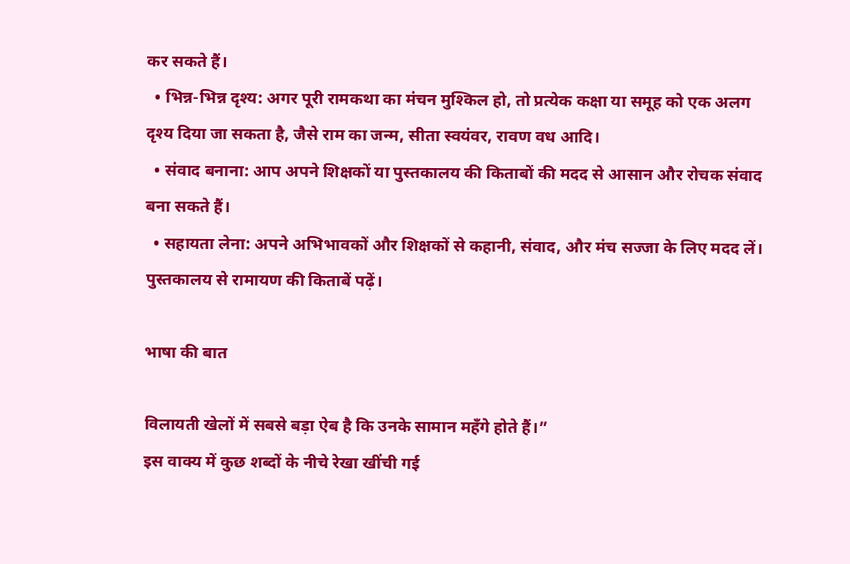कर सकते हैं।
  • भिन्न-भिन्न दृश्य: अगर पूरी रामकथा का मंचन मुश्किल हो, तो प्रत्येक कक्षा या समूह को एक अलग दृश्य दिया जा सकता है, जैसे राम का जन्म, सीता स्वयंवर, रावण वध आदि।
  • संवाद बनाना: आप अपने शिक्षकों या पुस्तकालय की किताबों की मदद से आसान और रोचक संवाद बना सकते हैं।
  • सहायता लेना: अपने अभिभावकों और शिक्षकों से कहानी, संवाद, और मंच सज्जा के लिए मदद लें। पुस्तकालय से रामायण की किताबें पढ़ें।

भाषा की बात

विलायती खेलों में सबसे बड़ा ऐब है कि उनके सामान महँगे होते हैं।”
इस वाक्य में कुछ शब्दों के नीचे रेखा खींची गई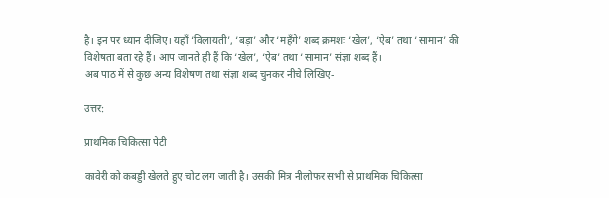है। इन पर ध्यान दीजिए। यहाँ ‘विलायती’, ‘बड़ा’ और ‘महँगे’ शब्द क्रमशः ‘खेल’, ‘ऐब’ तथा ‘सामान’ की विशेषता बता रहे हैं। आप जानते ही हैं कि ‘खेल’, ‘ऐब’ तथा ‘सामान’ संज्ञा शब्द हैं।
अब पाठ में से कुछ अन्य विशेषण तथा संज्ञा शब्द चुनकर नीचे लिखिए-

उत्तर:

प्राथमिक चिकित्सा पेटी

कावेरी को कबड्डी खेलते हुए चोट लग जाती है। उसकी मित्र नीलोफर सभी से प्राथमिक चिकित्सा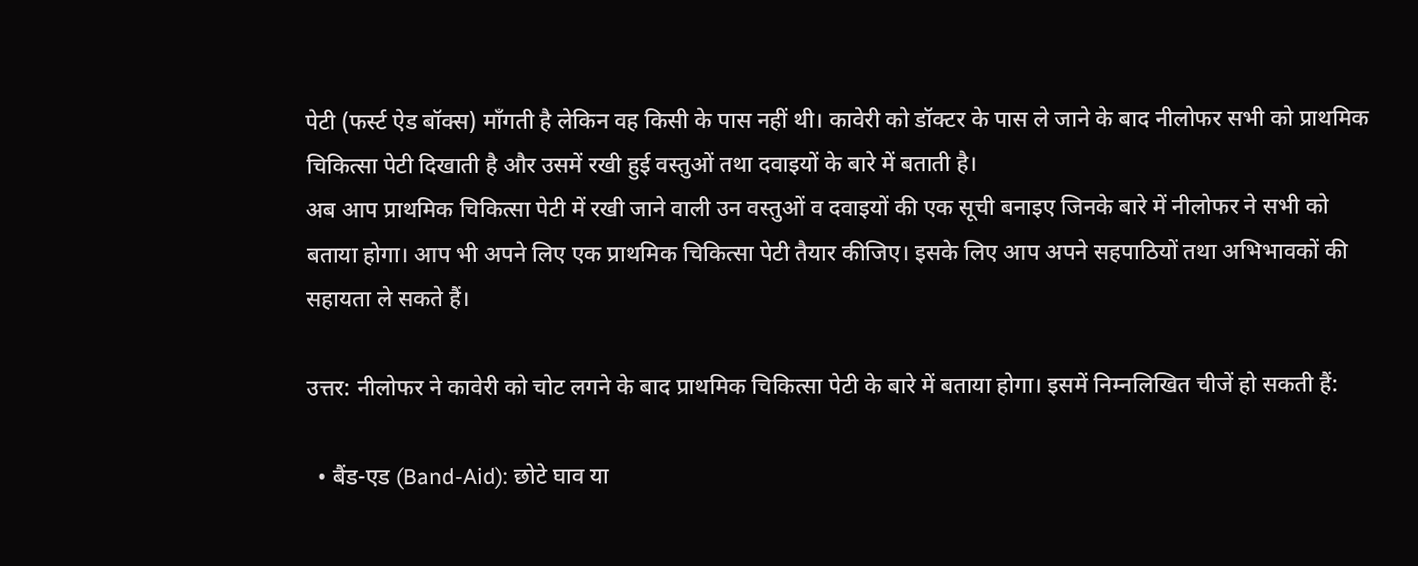पेटी (फर्स्ट ऐड बॉक्स) माँगती है लेकिन वह किसी के पास नहीं थी। कावेरी को डॉक्टर के पास ले जाने के बाद नीलोफर सभी को प्राथमिक चिकित्सा पेटी दिखाती है और उसमें रखी हुई वस्तुओं तथा दवाइयों के बारे में बताती है।
अब आप प्राथमिक चिकित्सा पेटी में रखी जाने वाली उन वस्तुओं व दवाइयों की एक सूची बनाइए जिनके बारे में नीलोफर ने सभी को बताया होगा। आप भी अपने लिए एक प्राथमिक चिकित्सा पेटी तैयार कीजिए। इसके लिए आप अपने सहपाठियों तथा अभिभावकों की सहायता ले सकते हैं।

उत्तर: नीलोफर ने कावेरी को चोट लगने के बाद प्राथमिक चिकित्सा पेटी के बारे में बताया होगा। इसमें निम्नलिखित चीजें हो सकती हैं:

  • बैंड-एड (Band-Aid): छोटे घाव या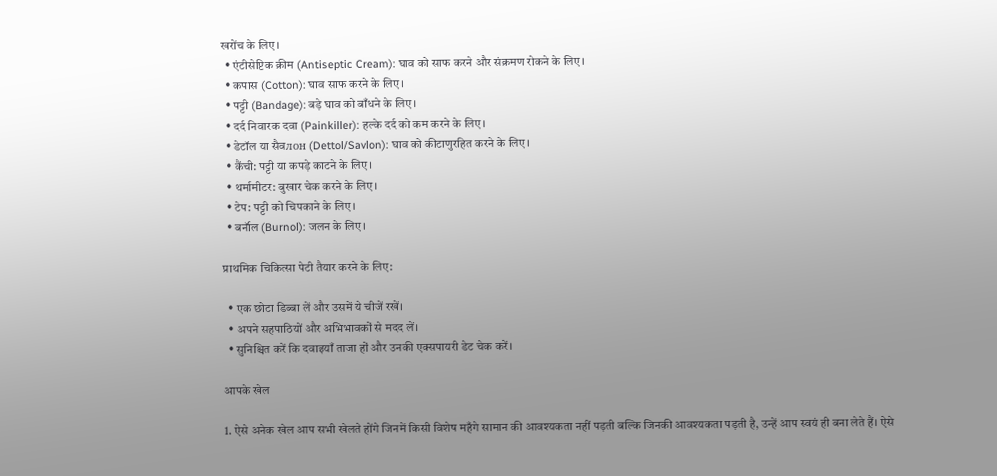खरोंच के लिए।
  • एंटीसेप्टिक क्रीम (Antiseptic Cream): घाव को साफ करने और संक्रमण रोकने के लिए।
  • कपास (Cotton): घाव साफ करने के लिए।
  • पट्टी (Bandage): बड़े घाव को बाँधने के लिए।
  • दर्द निवारक दवा (Painkiller): हल्के दर्द को कम करने के लिए।
  • डेटॉल या सैवлон (Dettol/Savlon): घाव को कीटाणुरहित करने के लिए।
  • कैंची: पट्टी या कपड़े काटने के लिए।
  • थर्मामीटर: बुखार चेक करने के लिए।
  • टेप: पट्टी को चिपकाने के लिए।
  • बर्नॉल (Burnol): जलन के लिए।

प्राथमिक चिकित्सा पेटी तैयार करने के लिए:

  • एक छोटा डिब्बा लें और उसमें ये चीजें रखें।
  • अपने सहपाठियों और अभिभावकों से मदद लें।
  • सुनिश्चित करें कि दवाइयाँ ताजा हों और उनकी एक्सपायरी डेट चेक करें।

आपके खेल

1. ऐसे अनेक खेल आप सभी खेलते होंगे जिनमें किसी विशेष महँगे सामान की आवश्यकता नहीं पड़ती बल्कि जिनकी आवश्यकता पड़ती है, उन्हें आप स्वयं ही बना लेते हैं। ऐसे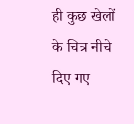ही कुछ खेलों के चित्र नीचे दिए गए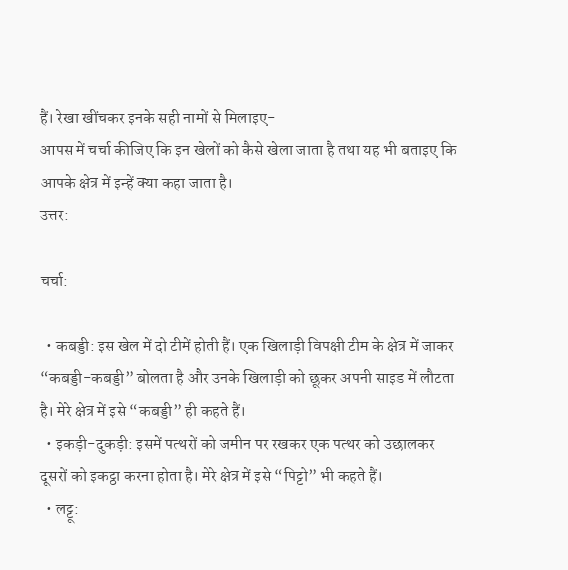हैं। रेखा खींचकर इनके सही नामों से मिलाइए-
आपस में चर्चा कीजिए कि इन खेलों को कैसे खेला जाता है तथा यह भी बताइए कि आपके क्षेत्र में इन्हें क्या कहा जाता है।
उत्तर:

चर्चा:

  • कबड्डी: इस खेल में दो टीमें होती हैं। एक खिलाड़ी विपक्षी टीम के क्षेत्र में जाकर “कबड्डी-कबड्डी” बोलता है और उनके खिलाड़ी को छूकर अपनी साइड में लौटता है। मेरे क्षेत्र में इसे “कबड्डी” ही कहते हैं।
  • इकड़ी-दुकड़ी: इसमें पत्थरों को जमीन पर रखकर एक पत्थर को उछालकर दूसरों को इकट्ठा करना होता है। मेरे क्षेत्र में इसे “पिट्टो” भी कहते हैं।
  • लट्टू: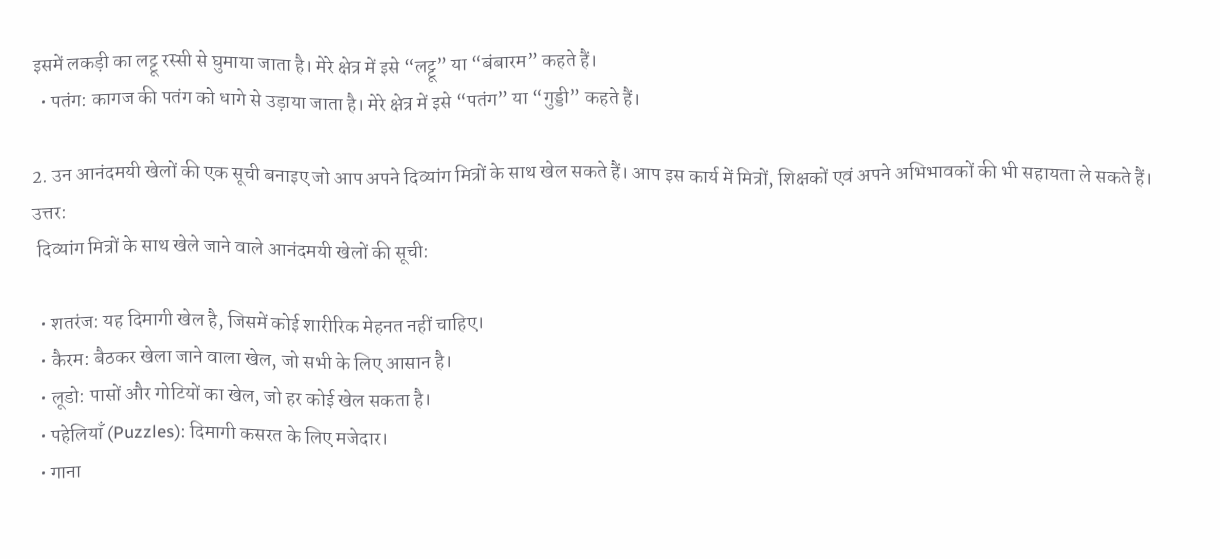इसमें लकड़ी का लट्टू रस्सी से घुमाया जाता है। मेरे क्षेत्र में इसे “लट्टू” या “बंबारम” कहते हैं।
  • पतंग: कागज की पतंग को धागे से उड़ाया जाता है। मेरे क्षेत्र में इसे “पतंग” या “गुड्डी” कहते हैं।

2. उन आनंदमयी खेलों की एक सूची बनाइए जो आप अपने दिव्यांग मित्रों के साथ खेल सकते हैं। आप इस कार्य में मित्रों, शिक्षकों एवं अपने अभिभावकों की भी सहायता ले सकते हैं।
उत्तर:
 दिव्यांग मित्रों के साथ खेले जाने वाले आनंदमयी खेलों की सूची:

  • शतरंज: यह दिमागी खेल है, जिसमें कोई शारीरिक मेहनत नहीं चाहिए।
  • कैरम: बैठकर खेला जाने वाला खेल, जो सभी के लिए आसान है।
  • लूडो: पासों और गोटियों का खेल, जो हर कोई खेल सकता है।
  • पहेलियाँ (Puzzles): दिमागी कसरत के लिए मजेदार।
  • गाना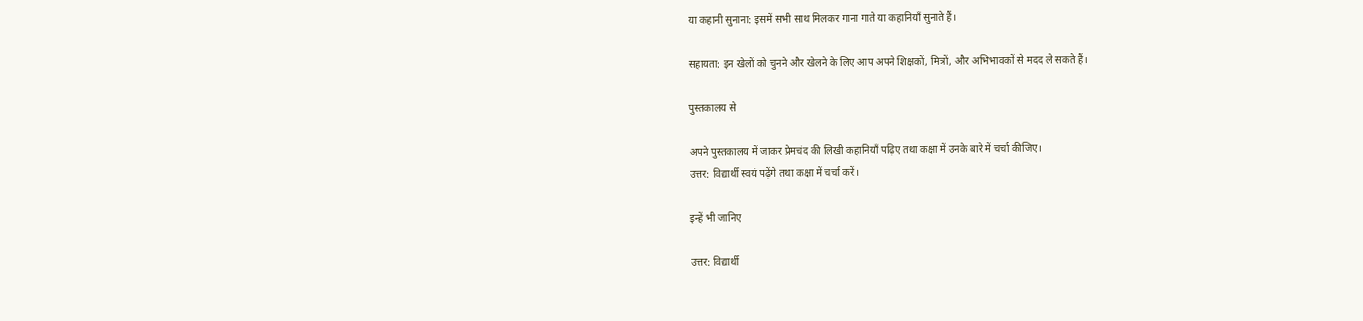या कहानी सुनाना: इसमें सभी साथ मिलकर गाना गाते या कहानियाँ सुनाते हैं।

सहायता: इन खेलों को चुनने और खेलने के लिए आप अपने शिक्षकों, मित्रों, और अभिभावकों से मदद ले सकते हैं।

पुस्तकालय से

अपने पुस्तकालय में जाकर प्रेमचंद की लिखी कहानियाँ पढ़िए तथा कक्षा में उनके बारे में चर्चा कीजिए।
उत्तर: विद्यार्थी स्वयं पढ़ेंगे तथा कक्षा में चर्चा करें।

इन्हें भी जानिए

उत्तर: विद्यार्थी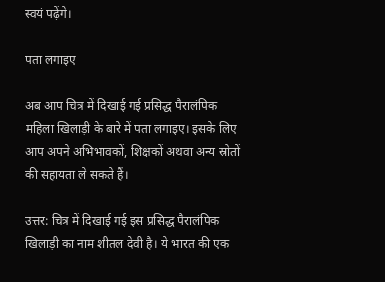स्वयं पढ़ेंगे।

पता लगाइए

अब आप चित्र में दिखाई गई प्रसिद्ध पैरालंपिक महिला खिलाड़ी के बारे में पता लगाइए। इसके लिए आप अपने अभिभावकों, शिक्षकों अथवा अन्य स्रोतों की सहायता ले सकते हैं।

उत्तर: चित्र में दिखाई गई इस प्रसिद्ध पैरालंपिक खिलाड़ी का नाम शीतल देवी है। ये भारत की एक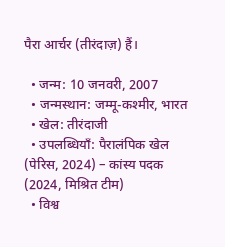पैरा आर्चर (तीरंदाज़) हैं।

  • जन्म: 10 जनवरी, 2007
  • जन्मस्थान: जम्मू-कश्मीर, भारत
  • खेल: तीरंदाजी
  • उपलब्धियाँ: पैरालंपिक खेल (पेरिस, 2024) – कांस्य पदक (2024, मिश्रित टीम)
  • विश्व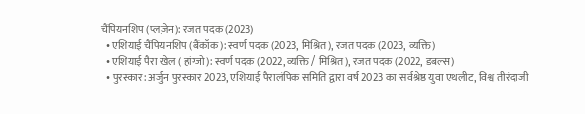चैंपियनशिप (प्लज़ेन): रजत पदक (2023)
  • एशियाई चैंपियनशिप (बैंकॉक): स्वर्ण पदक (2023, मिश्रित), रजत पदक (2023, व्यक्ति)
  • एशियाई पैरा खेल ( हांग्जो): स्वर्ण पदक (2022, व्यक्ति / मिश्रित), रजत पदक (2022, डबल्स)
  • पुरस्कार: अर्जुन पुरस्कार 2023, एशियाई पैरालंपिक समिति द्वारा वर्ष 2023 का सर्वश्रेष्ठ युवा एथलीट, विश्व तीरंदाजी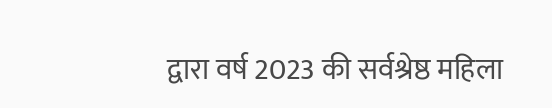द्वारा वर्ष 2023 की सर्वश्रेष्ठ महिला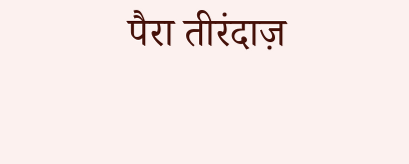पैरा तीरंदाज़